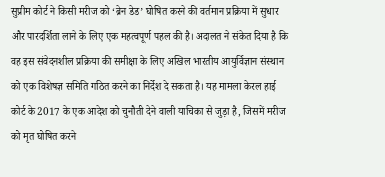सुप्रीम कोर्ट ने किसी मरीज को ‘ब्रेन डेड’ घोषित करने की वर्तमान प्रक्रिया में सुधार और पारदर्शिता लाने के लिए एक महत्वपूर्ण पहल की है। अदालत ने संकेत दिया है कि वह इस संवेदनशील प्रक्रिया की समीक्षा के लिए अखिल भारतीय आयुर्विज्ञान संस्थान को एक विशेषज्ञ समिति गठित करने का निर्देश दे सकता है। यह मामला केरल हाई कोर्ट के 2017 के एक आदेश को चुनौती देने वाली याचिका से जुड़ा है, जिसमें मरीज को मृत घोषित करने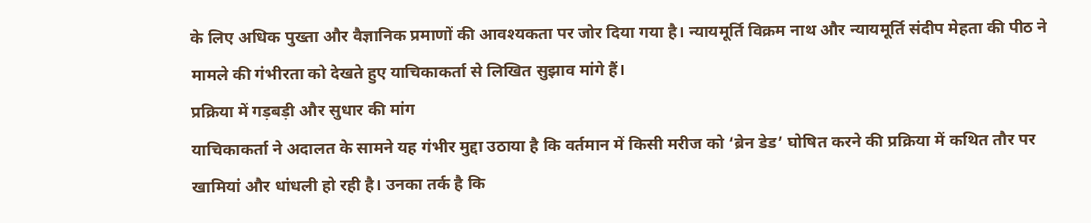के लिए अधिक पुख्ता और वैज्ञानिक प्रमाणों की आवश्यकता पर जोर दिया गया है। न्यायमूर्ति विक्रम नाथ और न्यायमूर्ति संदीप मेहता की पीठ ने मामले की गंभीरता को देखते हुए याचिकाकर्ता से लिखित सुझाव मांगे हैं।
प्रक्रिया में गड़बड़ी और सुधार की मांग
याचिकाकर्ता ने अदालत के सामने यह गंभीर मुद्दा उठाया है कि वर्तमान में किसी मरीज को ‘ब्रेन डेड’ घोषित करने की प्रक्रिया में कथित तौर पर खामियां और धांधली हो रही है। उनका तर्क है कि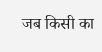जब किसी का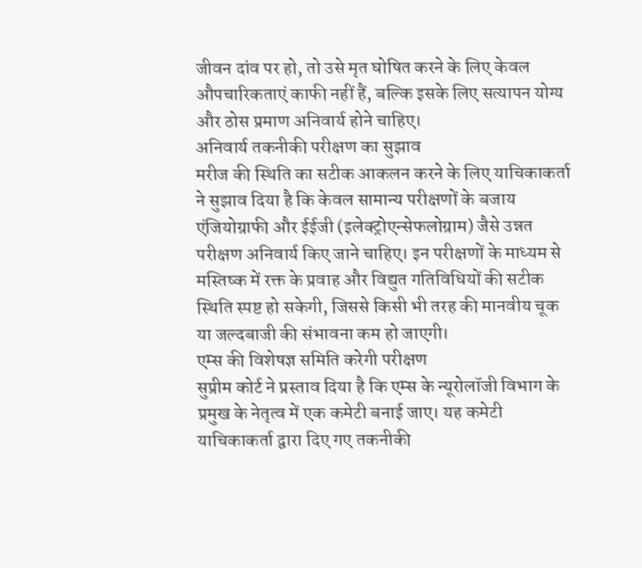जीवन दांव पर हो, तो उसे मृत घोषित करने के लिए केवल औपचारिकताएं काफी नहीं हैं, बल्कि इसके लिए सत्यापन योग्य और ठोस प्रमाण अनिवार्य होने चाहिए।
अनिवार्य तकनीकी परीक्षण का सुझाव
मरीज की स्थिति का सटीक आकलन करने के लिए याचिकाकर्ता ने सुझाव दिया है कि केवल सामान्य परीक्षणों के बजाय एंजियोग्राफी और ईईजी (इलेक्ट्रोएन्सेफलोग्राम) जैसे उन्नत परीक्षण अनिवार्य किए जाने चाहिए। इन परीक्षणों के माध्यम से मस्तिष्क में रक्त के प्रवाह और विद्युत गतिविधियों की सटीक स्थिति स्पष्ट हो सकेगी, जिससे किसी भी तरह की मानवीय चूक या जल्दबाजी की संभावना कम हो जाएगी।
एम्स की विशेषज्ञ समिति करेगी परीक्षण
सुप्रीम कोर्ट ने प्रस्ताव दिया है कि एम्स के न्यूरोलॉजी विभाग के प्रमुख के नेतृत्व में एक कमेटी बनाई जाए। यह कमेटी याचिकाकर्ता द्वारा दिए गए तकनीकी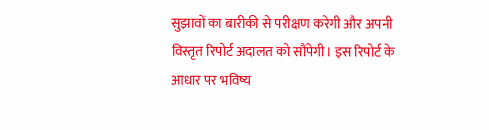सुझावों का बारीकी से परीक्षण करेगी और अपनी विस्तृत रिपोर्ट अदालत को सौंपेगी। इस रिपोर्ट के आधार पर भविष्य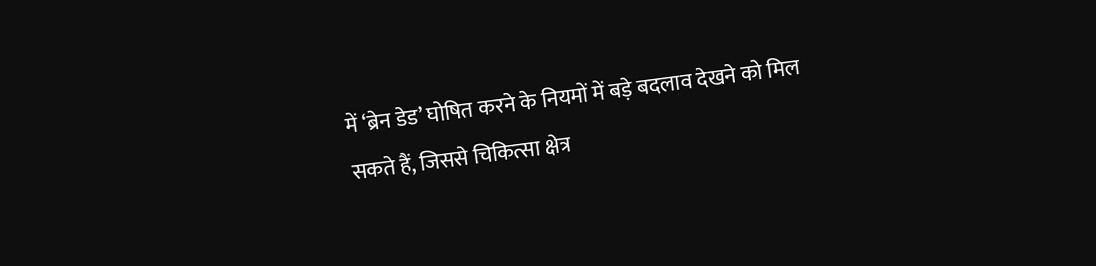में ‘ब्रेन डेड’ घोषित करने के नियमों में बड़े बदलाव देखने को मिल सकते हैं, जिससे चिकित्सा क्षेत्र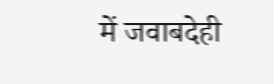में जवाबदेही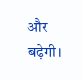और बढ़ेगी।